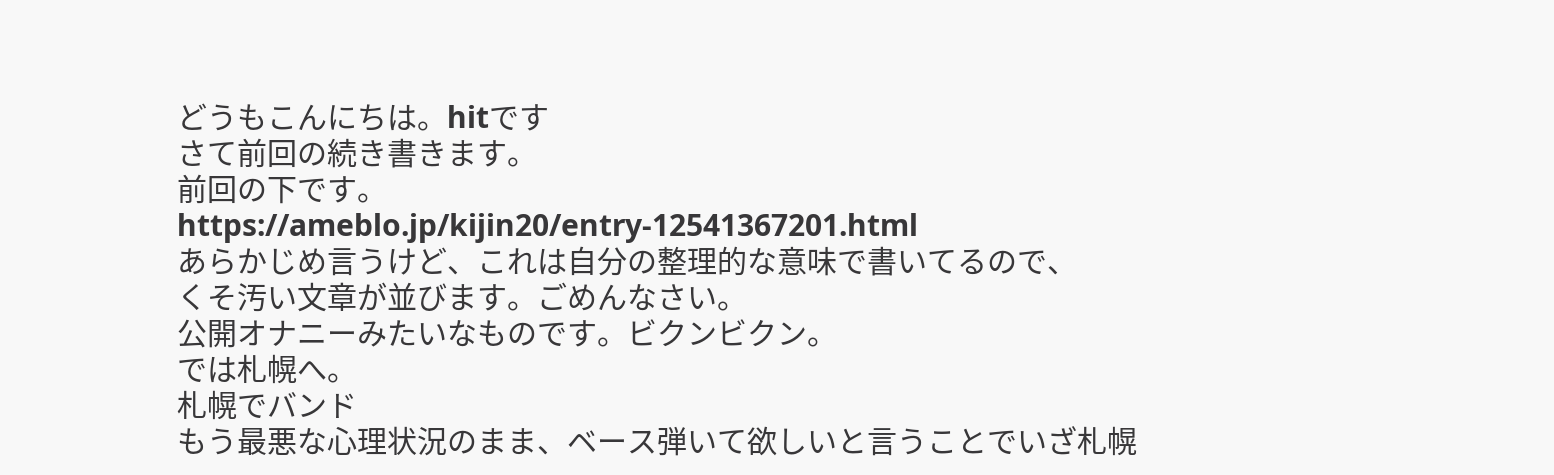どうもこんにちは。hitです
さて前回の続き書きます。
前回の下です。
https://ameblo.jp/kijin20/entry-12541367201.html
あらかじめ言うけど、これは自分の整理的な意味で書いてるので、
くそ汚い文章が並びます。ごめんなさい。
公開オナニーみたいなものです。ビクンビクン。
では札幌へ。
札幌でバンド
もう最悪な心理状況のまま、ベース弾いて欲しいと言うことでいざ札幌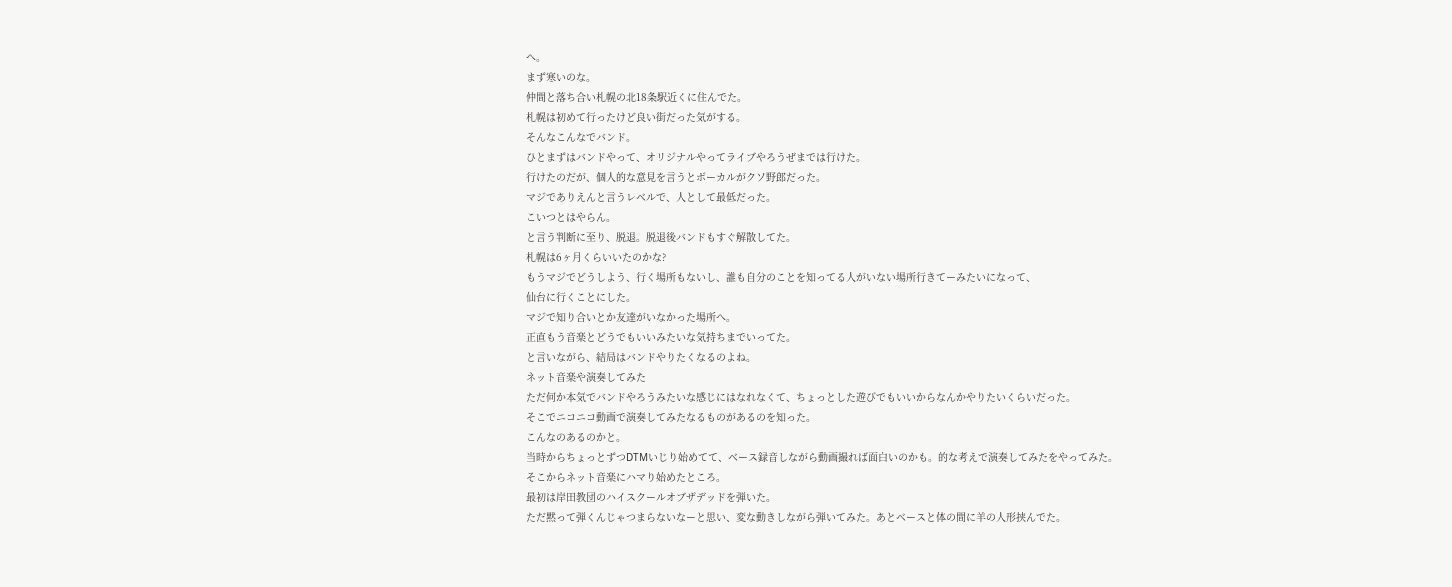へ。
まず寒いのな。
仲間と落ち合い札幌の北18条駅近くに住んでた。
札幌は初めて行ったけど良い街だった気がする。
そんなこんなでバンド。
ひとまずはバンドやって、オリジナルやってライブやろうぜまでは行けた。
行けたのだが、個人的な意見を言うとボーカルがクソ野郎だった。
マジでありえんと言うレベルで、人として最低だった。
こいつとはやらん。
と言う判断に至り、脱退。脱退後バンドもすぐ解散してた。
札幌は6ヶ月くらいいたのかな?
もうマジでどうしよう、行く場所もないし、誰も自分のことを知ってる人がいない場所行きてーみたいになって、
仙台に行くことにした。
マジで知り合いとか友達がいなかった場所へ。
正直もう音楽とどうでもいいみたいな気持ちまでいってた。
と言いながら、結局はバンドやりたくなるのよね。
ネット音楽や演奏してみた
ただ何か本気でバンドやろうみたいな感じにはなれなくて、ちょっとした遊びでもいいからなんかやりたいくらいだった。
そこでニコニコ動画で演奏してみたなるものがあるのを知った。
こんなのあるのかと。
当時からちょっとずつDTMいじり始めてて、ベース録音しながら動画撮れば面白いのかも。的な考えで演奏してみたをやってみた。
そこからネット音楽にハマり始めたところ。
最初は岸田教団のハイスクールオブザデッドを弾いた。
ただ黙って弾くんじゃつまらないなーと思い、変な動きしながら弾いてみた。あとベースと体の間に羊の人形挟んでた。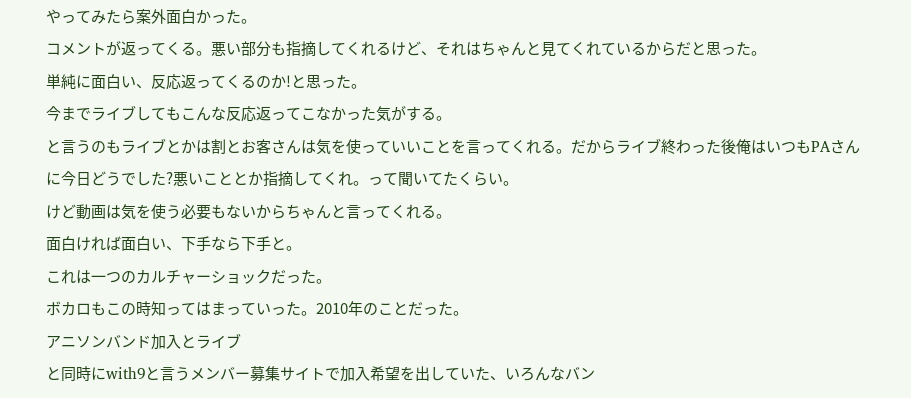やってみたら案外面白かった。
コメントが返ってくる。悪い部分も指摘してくれるけど、それはちゃんと見てくれているからだと思った。
単純に面白い、反応返ってくるのか!と思った。
今までライブしてもこんな反応返ってこなかった気がする。
と言うのもライブとかは割とお客さんは気を使っていいことを言ってくれる。だからライブ終わった後俺はいつもPAさんに今日どうでした?悪いこととか指摘してくれ。って聞いてたくらい。
けど動画は気を使う必要もないからちゃんと言ってくれる。
面白ければ面白い、下手なら下手と。
これは一つのカルチャーショックだった。
ボカロもこの時知ってはまっていった。2010年のことだった。
アニソンバンド加入とライブ
と同時にwith9と言うメンバー募集サイトで加入希望を出していた、いろんなバン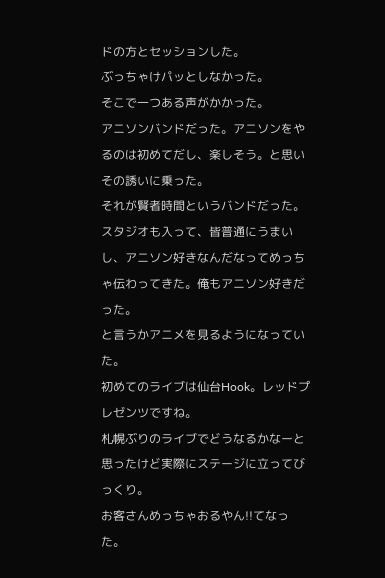ドの方とセッションした。
ぶっちゃけパッとしなかった。
そこで一つある声がかかった。
アニソンバンドだった。アニソンをやるのは初めてだし、楽しそう。と思いその誘いに乗った。
それが賢者時間というバンドだった。
スタジオも入って、皆普通にうまいし、アニソン好きなんだなってめっちゃ伝わってきた。俺もアニソン好きだった。
と言うかアニメを見るようになっていた。
初めてのライブは仙台Hook。レッドプレゼンツですね。
札幌ぶりのライブでどうなるかなーと思ったけど実際にステージに立ってびっくり。
お客さんめっちゃおるやん!!てなった。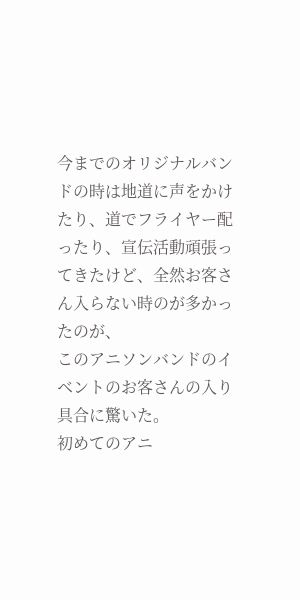今までのオリジナルバンドの時は地道に声をかけたり、道でフライヤー配ったり、宣伝活動頑張ってきたけど、全然お客さん入らない時のが多かったのが、
このアニソンバンドのイベントのお客さんの入り具合に驚いた。
初めてのアニ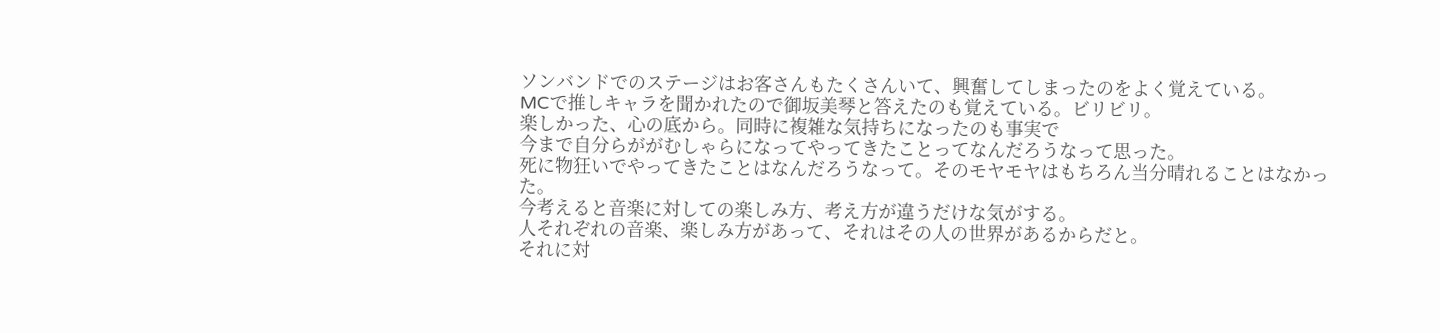ソンバンドでのステージはお客さんもたくさんいて、興奮してしまったのをよく覚えている。
MCで推しキャラを聞かれたので御坂美琴と答えたのも覚えている。ビリビリ。
楽しかった、心の底から。同時に複雑な気持ちになったのも事実で
今まで自分らががむしゃらになってやってきたことってなんだろうなって思った。
死に物狂いでやってきたことはなんだろうなって。そのモヤモヤはもちろん当分晴れることはなかった。
今考えると音楽に対しての楽しみ方、考え方が違うだけな気がする。
人それぞれの音楽、楽しみ方があって、それはその人の世界があるからだと。
それに対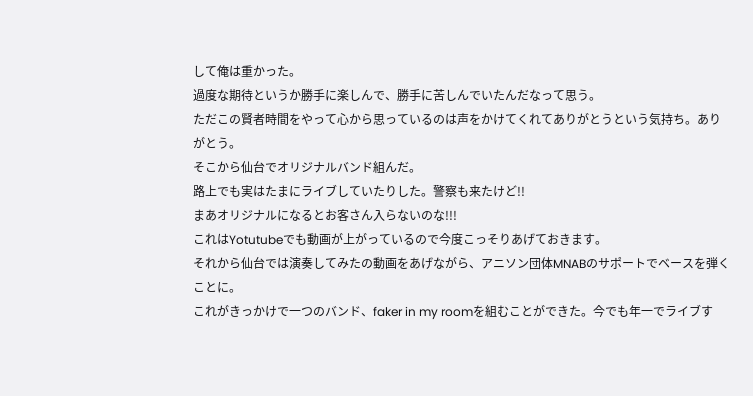して俺は重かった。
過度な期待というか勝手に楽しんで、勝手に苦しんでいたんだなって思う。
ただこの賢者時間をやって心から思っているのは声をかけてくれてありがとうという気持ち。ありがとう。
そこから仙台でオリジナルバンド組んだ。
路上でも実はたまにライブしていたりした。警察も来たけど!!
まあオリジナルになるとお客さん入らないのな!!!
これはYotutubeでも動画が上がっているので今度こっそりあげておきます。
それから仙台では演奏してみたの動画をあげながら、アニソン団体MNABのサポートでベースを弾くことに。
これがきっかけで一つのバンド、faker in my roomを組むことができた。今でも年一でライブす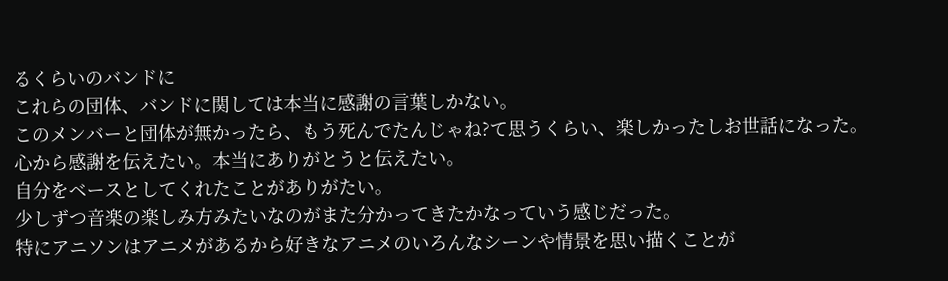るくらいのバンドに
これらの団体、バンドに関しては本当に感謝の言葉しかない。
このメンバーと団体が無かったら、もう死んでたんじゃね?て思うくらい、楽しかったしお世話になった。
心から感謝を伝えたい。本当にありがとうと伝えたい。
自分をベースとしてくれたことがありがたい。
少しずつ音楽の楽しみ方みたいなのがまた分かってきたかなっていう感じだった。
特にアニソンはアニメがあるから好きなアニメのいろんなシーンや情景を思い描くことが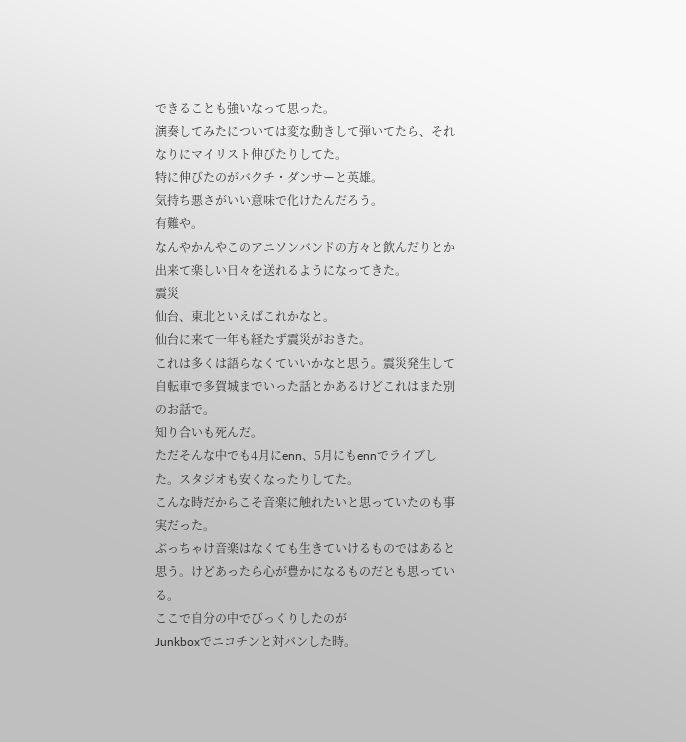できることも強いなって思った。
演奏してみたについては変な動きして弾いてたら、それなりにマイリスト伸びたりしてた。
特に伸びたのがバクチ・ダンサーと英雄。
気持ち悪さがいい意味で化けたんだろう。
有難や。
なんやかんやこのアニソンバンドの方々と飲んだりとか出来て楽しい日々を送れるようになってきた。
震災
仙台、東北といえばこれかなと。
仙台に来て一年も経たず震災がおきた。
これは多くは語らなくていいかなと思う。震災発生して自転車で多賀城までいった話とかあるけどこれはまた別のお話で。
知り合いも死んだ。
ただそんな中でも4月にenn、5月にもennでライブした。スタジオも安くなったりしてた。
こんな時だからこそ音楽に触れたいと思っていたのも事実だった。
ぶっちゃけ音楽はなくても生きていけるものではあると思う。けどあったら心が豊かになるものだとも思っている。
ここで自分の中でびっくりしたのが
Junkboxでニコチンと対バンした時。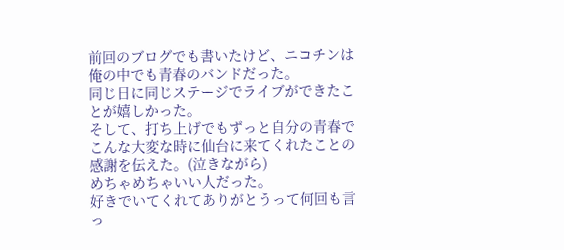前回のブログでも書いたけど、ニコチンは俺の中でも青春のバンドだった。
同じ日に同じステージでライブができたことが嬉しかった。
そして、打ち上げでもずっと自分の青春でこんな大変な時に仙台に来てくれたことの感謝を伝えた。(泣きながら)
めちゃめちゃいい人だった。
好きでいてくれてありがとうって何回も言っ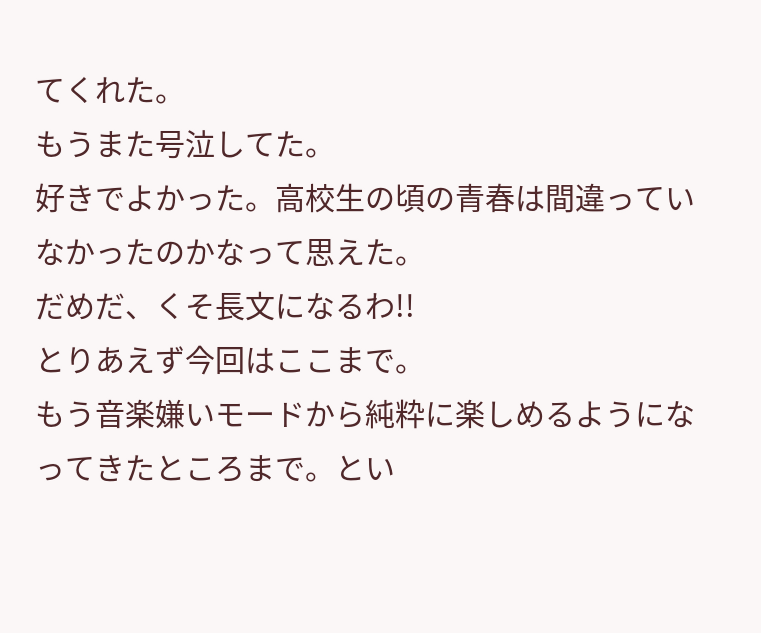てくれた。
もうまた号泣してた。
好きでよかった。高校生の頃の青春は間違っていなかったのかなって思えた。
だめだ、くそ長文になるわ!!
とりあえず今回はここまで。
もう音楽嫌いモードから純粋に楽しめるようになってきたところまで。とい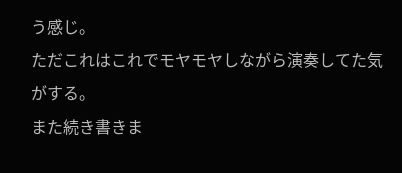う感じ。
ただこれはこれでモヤモヤしながら演奏してた気がする。
また続き書きま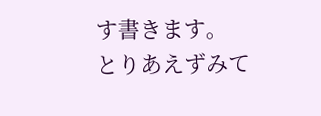す書きます。
とりあえずみて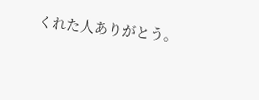くれた人ありがとう。